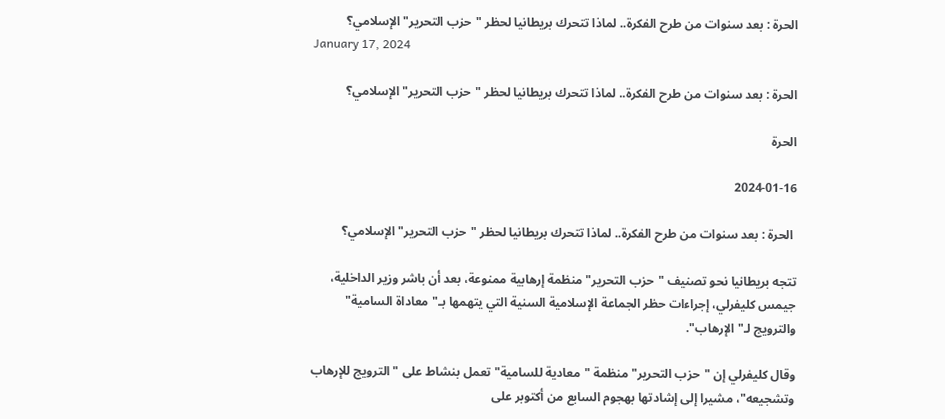الحرة : بعد سنوات من طرح الفكرة.. لماذا تتحرك بريطانيا لحظر "حزب التحرير" الإسلامي؟
January 17, 2024

الحرة : بعد سنوات من طرح الفكرة.. لماذا تتحرك بريطانيا لحظر "حزب التحرير" الإسلامي؟

الحرة

2024-01-16

 الحرة : بعد سنوات من طرح الفكرة.. لماذا تتحرك بريطانيا لحظر "حزب التحرير" الإسلامي؟

تتجه بريطانيا نحو تصنيف "حزب التحرير" منظمة إرهابية ممنوعة، بعد أن باشر وزير الداخلية، جيمس كليفرلي، إجراءات حظر الجماعة الإسلامية السنية التي يتهمها بـ"معاداة السامية" والترويج لـ"الإرهاب".

وقال كليفرلي إن "حزب التحرير" منظمة "معادية للسامية" تعمل بنشاط على "الترويج للإرهاب وتشجيعه"، مشيرا إلى إشادتها بهجوم السابع من أكتوبر على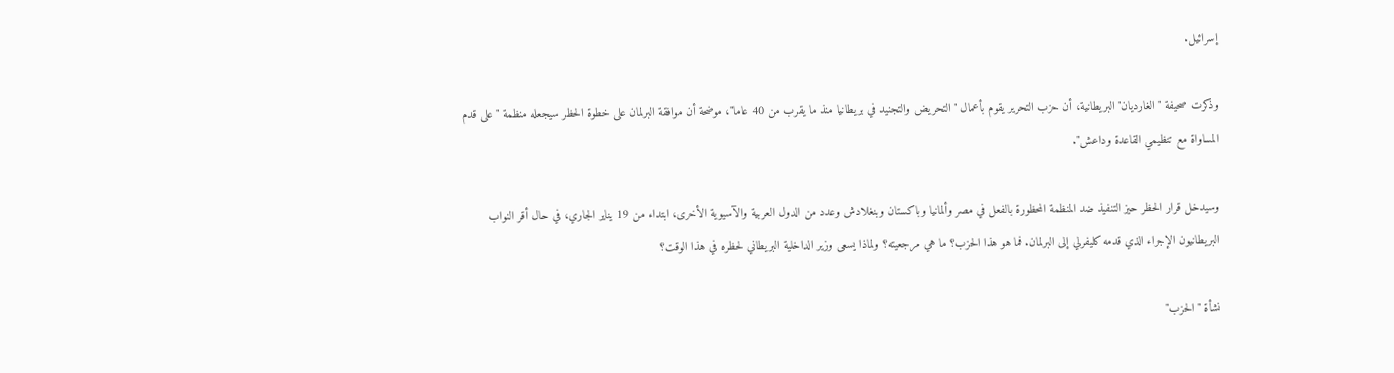إسرائيل.

وذكرت صحيفة "الغارديان" البريطانية، أن حزب التحرير يقوم بأعمال "التحريض والتجنيد في بريطانيا منذ ما يقرب من 40 عاما"، موضحة أن موافقة البرلمان على خطوة الحظر سيجعله منظمة "على قدم المساواة مع تنظيمي القاعدة وداعش".

وسيدخل قرار الحظر حيز التنفيذ ضد المنظمة المحظورة بالفعل في مصر وألمانيا وباكستان وبنغلادش وعدد من الدول العربية والآسيوية الأخرى، ابتداء من 19 يناير الجاري، في حال أقر النواب البريطانيون الإجراء الذي قدمه كليفرلي إلى البرلمان. فما هو هذا الحزب؟ ما هي مرجعيته؟ ولماذا يسعى وزير الداخلية البريطاني لحظره في هذا الوقت؟

نشأة "الحزب"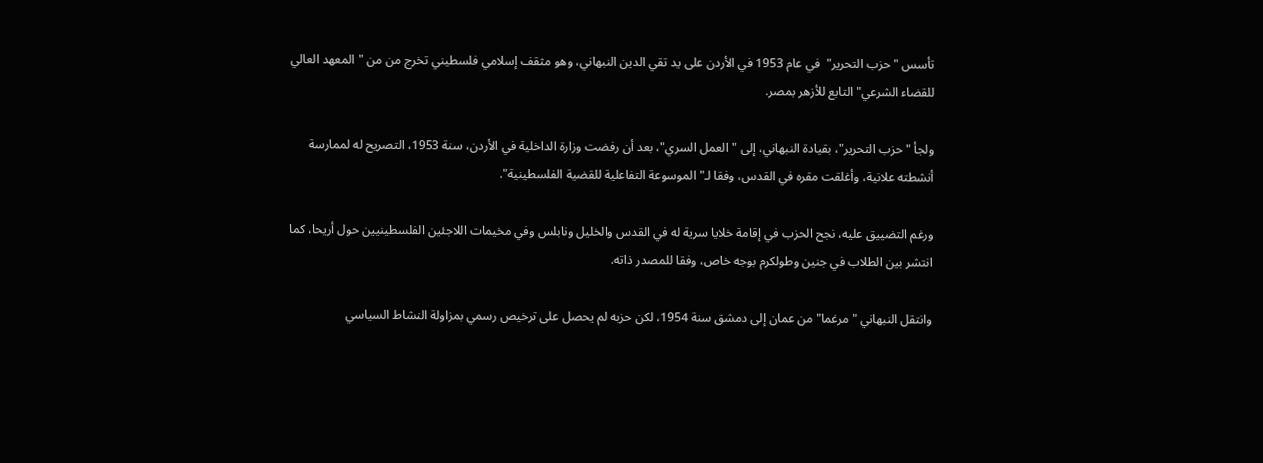تأسس "حزب التحرير"  في عام 1953 في الأردن على يد تقي الدين النبهاني، وهو مثقف إسلامي فلسطيني تخرج من من "المعهد العالي للقضاء الشرعي" التابع للأزهر بمصر.

ولجأ "حزب التحرير"، بقيادة النبهاني، إلى "العمل السري"، بعد أن رفضت وزارة الداخلية في الأردن، سنة 1953، التصريح له لممارسة أنشطته علانية، وأغلقت مقره في القدس، وفقا لـ"الموسوعة التفاعلية للقضية الفلسطينية".

ورغم التضييق عليه، نجح الحزب في إقامة خلايا سرية له في القدس والخليل ونابلس وفي مخيمات اللاجئين الفلسطينيين حول أريحا، كما انتشر بين الطلاب في جنين وطولكرم بوجه خاص، وفقا للمصدر ذاته.

وانتقل النبهاني "مرغما" من عمان إلى دمشق سنة 1954، لكن حزبه لم يحصل على ترخيص رسمي بمزاولة النشاط السياسي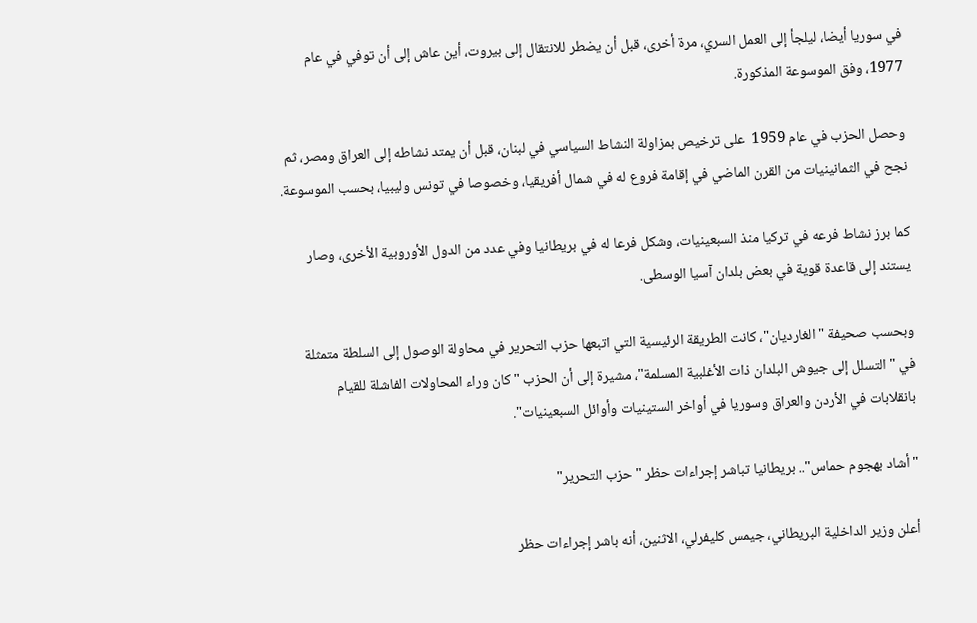في سوريا أيضا، ليلجأ إلى العمل السري، مرة أخرى، قبل أن يضطر للانتقال إلى بيروت، أين عاش إلى أن توفي في عام 1977، وفق الموسوعة المذكورة.

وحصل الحزب في عام 1959  على ترخيص بمزاولة النشاط السياسي في لبنان، قبل أن يمتد نشاطه إلى العراق ومصر، ثم نجح في الثمانينيات من القرن الماضي في إقامة فروع له في شمال أفريقيا، وخصوصا في تونس وليبيا، بحسب الموسوعة.

كما برز نشاط فرعه في تركيا منذ السبعينيات، وشكل فرعا له في بريطانيا وفي عدد من الدول الأوروبية الأخرى، وصار يستند إلى قاعدة قوية في بعض بلدان آسيا الوسطى.

وبحسب صحيفة "الغارديان"، كانت الطريقة الرئيسية التي اتبعها حزب التحرير في محاولة الوصول إلى السلطة متمثلة في "التسلل إلى جيوش البلدان ذات الأغلبية المسلمة"، مشيرة إلى أن الحزب "كان وراء المحاولات الفاشلة للقيام بانقلابات في الأردن والعراق وسوريا في أواخر الستينيات وأوائل السبعينيات".

"أشاد بهجوم حماس".. بريطانيا تباشر إجراءات حظر "حزب التحرير"

أعلن وزير الداخلية البريطاني، جيمس كليفرلي، الاثنين، أنه باشر إجراءات حظر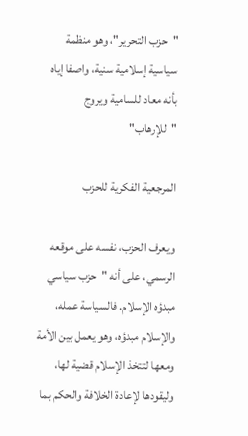"حزب التحرير"، وهو منظمة سياسية إسلامية سنية، واصفا إياه بأنه معاد للسامية ويروج "للإرهاب"

المرجعية الفكرية للحزب

ويعرف الحزب، نفسه على موقعه الرسمي، على أنه "حزب سياسي مبدؤه الإسلام. فالسياسة عمله، والإسلام مبدؤه، وهو يعمل بين الأمة ومعها لتتخذ الإسلام قضية لها، وليقودها لإعادة الخلافة والحكم بما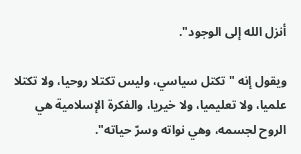أنزل الله إلى الوجود".

ويقول إنه "تكتل سياسي، وليس تكتلا روحيا، ولا تكتلا علميا، ولا تعليميا، ولا خيريا، والفكرة الإسلامية هي الروح لجسمه، وهي نواته وسرّ حياته".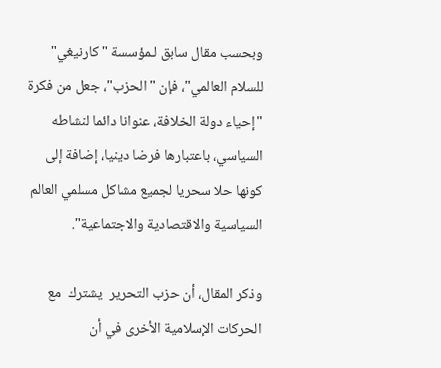وبحسب مقال سابق لـمؤسسة "كارنيغي" للسلام العالمي"، فإن "الحزب"، جعل من فكرة "إحياء دولة الخلافة، عنوانا دائما لنشاطه السياسي، باعتبارها فرضا دينيا، إضافة إلى كونها حلا سحريا لجميع مشاكل مسلمي العالم السياسية والاقتصادية والاجتماعية".

وذكر المقال، أن حزب التحرير  يشترك  مع الحركات الإسلامية الأخرى في أن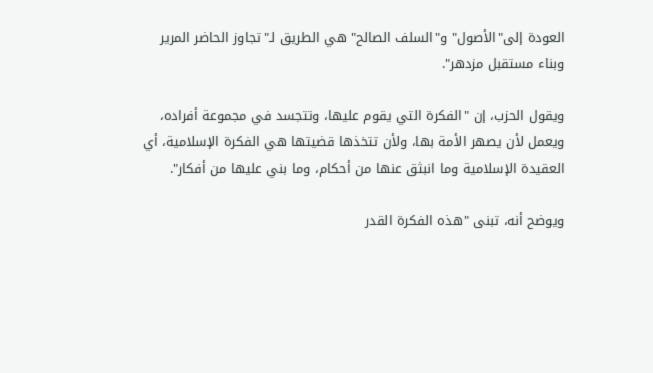العودة إلى"الأصول" و"السلف الصالح" هي الطريق لـ"تجاوز الحاضر المرير وبناء مستقبل مزدهر".

ويقول الحزب، إن "الفكرة التي يقوم عليها، وتتجسد في مجموعة أفراده، ويعمل لأن يصهر الأمة بها، ولأن تتخذها قضيتها هي الفكرة الإسلامية، أي العقيدة الإسلامية وما انبثق عنها من أحكام، وما بني عليها من أفكار".

ويوضح أنه، تبنى "هذه الفكرة القدر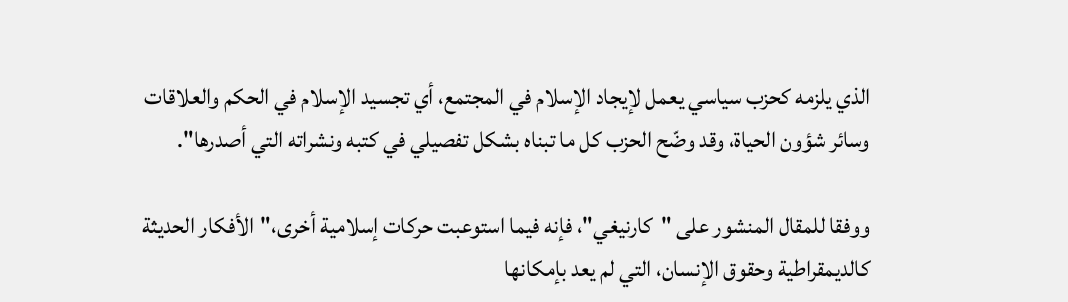الذي يلزمه كحزب سياسي يعمل لإيجاد الإسلام في المجتمع، أي تجسيد الإسلام في الحكم والعلاقات وسائر شؤون الحياة، وقد وضّح الحزب كل ما تبناه بشكل تفصيلي في كتبه ونشراته التي أصدرها".

ووفقا للمقال المنشور على "كارنيغي"، فإنه فيما استوعبت حركات إسلامية أخرى،"الأفكار الحديثة كالديمقراطية وحقوق الإنسان، التي لم يعد بإمكانها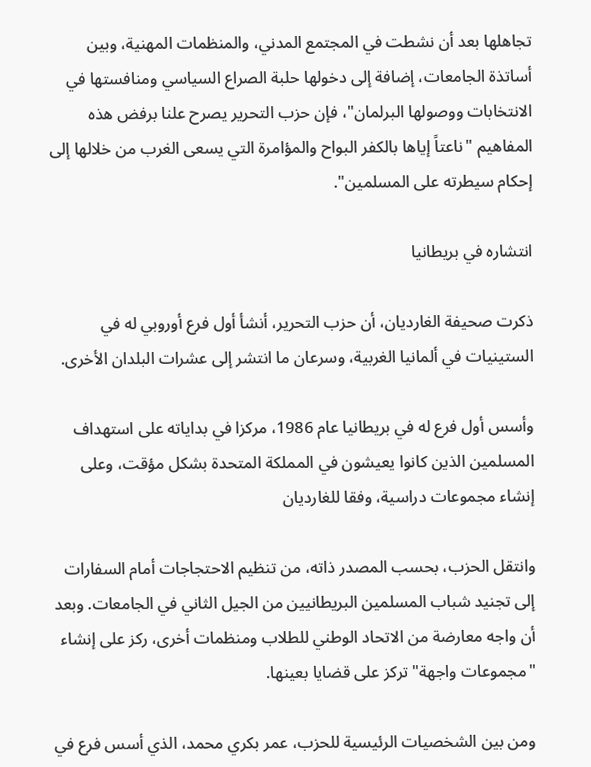تجاهلها بعد أن نشطت في المجتمع المدني، والمنظمات المهنية، وبين أساتذة الجامعات، إضافة إلى دخولها حلبة الصراع السياسي ومنافستها في الانتخابات ووصولها البرلمان"، فإن حزب التحرير يصرح علنا برفض هذه المفاهيم "ناعتاً إياها بالكفر البواح والمؤامرة التي يسعى الغرب من خلالها إلى إحكام سيطرته على المسلمين".

انتشاره في بريطانيا

ذكرت صحيفة الغارديان، أن حزب التحرير، أنشأ أول فرع أوروبي له في الستينيات في ألمانيا الغربية، وسرعان ما انتشر إلى عشرات البلدان الأخرى.

وأسس أول فرع له في بريطانيا عام 1986، مركزا في بداياته على استهداف المسلمين الذين كانوا يعيشون في المملكة المتحدة بشكل مؤقت، وعلى إنشاء مجموعات دراسية، وفقا للغارديان

وانتقل الحزب، بحسب المصدر ذاته، من تنظيم الاحتجاجات أمام السفارات إلى تجنيد شباب المسلمين البريطانيين من الجيل الثاني في الجامعات. وبعد أن واجه معارضة من الاتحاد الوطني للطلاب ومنظمات أخرى، ركز على إنشاء "مجموعات واجهة" تركز على قضايا بعينها.

ومن بين الشخصيات الرئيسية للحزب، عمر بكري محمد، الذي أسس فرع في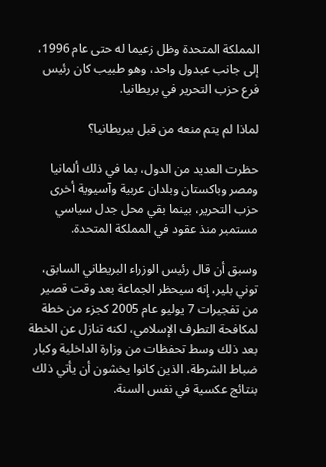المملكة المتحدة وظل زعيما له حتى عام 1996، إلى جانب عبدول واحد، وهو طبيب كان رئيس فرع حزب التحرير في بريطانيا.

لماذا لم يتم منعه من قبل ببريطانيا؟

حظرت العديد من الدول، بما في ذلك ألمانيا ومصر وباكستان وبلدان عربية وآسيوية أخرى حزب التحرير، بينما بقي محل جدل سياسي مستمبر منذ عقود في المملكة المتحدة.

وسبق أن قال رئيس الوزراء البريطاني السابق، توني بلير، إنه سيحظر الجماعة بعد وقت قصير من تفجيرات 7 يوليو عام 2005 كجزء من خطة لمكافحة التطرف الإسلامي، لكنه تنازل عن الخطة بعد ذلك وسط تحفظات من وزارة الداخلية وكبار ضباط الشرطة، الذين كانوا يخشون أن يأتي ذلك بنتائج عكسية في نفس السنة.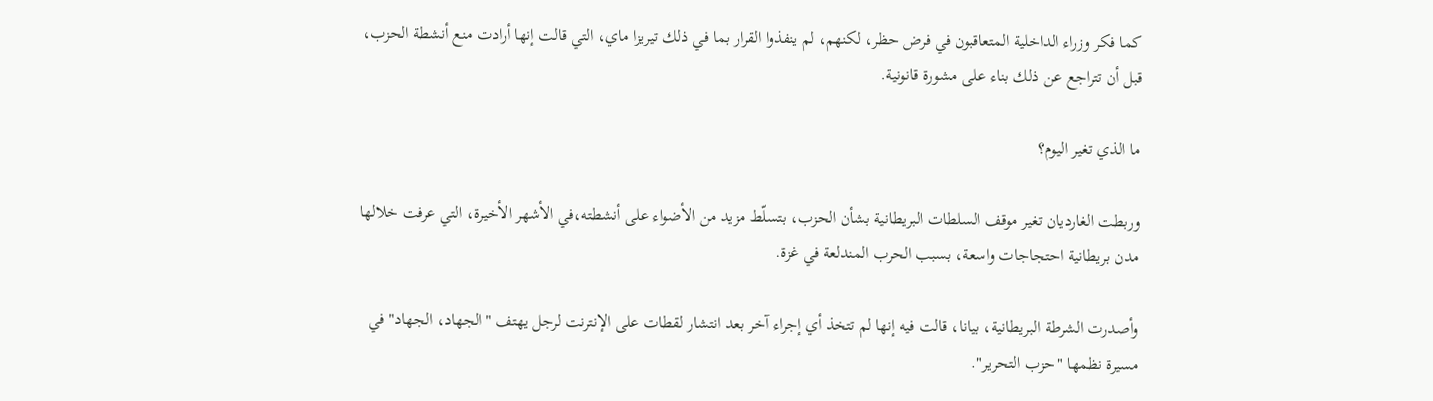كما فكر وزراء الداخلية المتعاقبون في فرض حظر، لكنهم، لم ينفذوا القرار بما في ذلك تيريزا ماي، التي قالت إنها أرادت منع أنشطة الحزب، قبل أن تتراجع عن ذلك بناء على مشورة قانونية.

ما الذي تغير اليوم؟

وربطت الغارديان تغير موقف السلطات البريطانية بشأن الحزب، بتسلّط مزيد من الأضواء على أنشطته،في الأشهر الأخيرة، التي عرفت خلالها مدن بريطانية احتجاجات واسعة، بسبب الحرب المندلعة في غزة.

وأصدرت الشرطة البريطانية، بيانا، قالت فيه إنها لم تتخذ أي إجراء آخر بعد انتشار لقطات على الإنترنت لرجل يهتف "الجهاد، الجهاد" في مسيرة نظمها "حزب التحرير".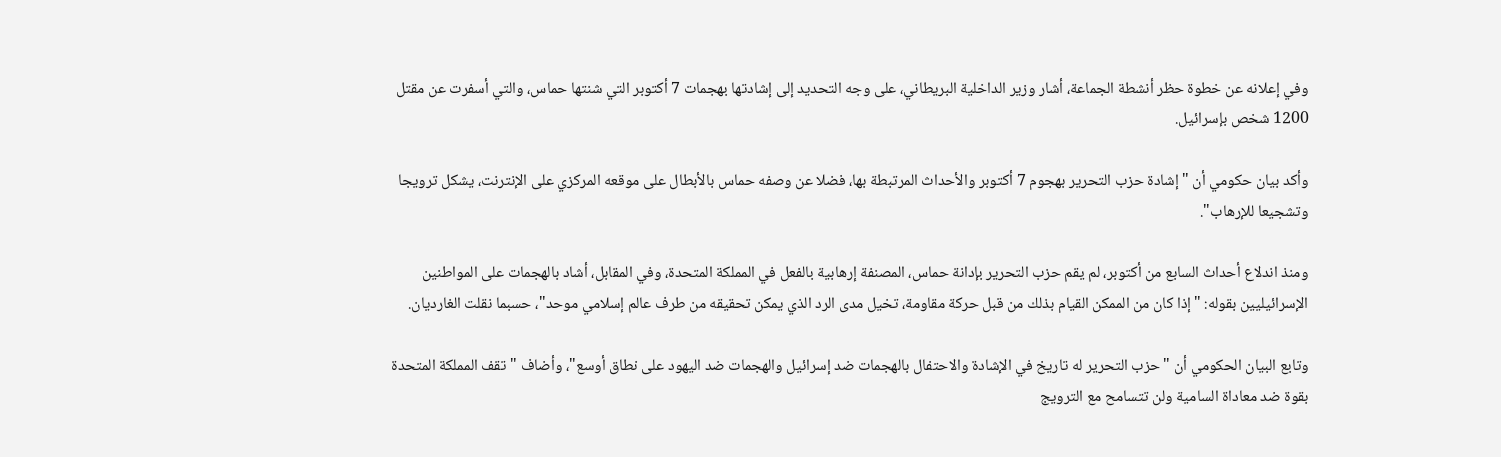وفي إعلانه عن خطوة حظر أنشطة الجماعة، أشار وزير الداخلية البريطاني، على وجه التحديد إلى إشادتها بهجمات 7 أكتوبر التي شنتها حماس، والتي أسفرت عن مقتل 1200 شخص بإسرائيل.

وأكد بيان حكومي أن "إشادة حزب التحرير بهجوم 7 أكتوبر والأحداث المرتبطة بها، فضلا عن وصفه حماس بالأبطال على موقعه المركزي على الإنترنت، يشكل ترويجا وتشجيعا للإرهاب".

ومنذ اندلاع أحداث السابع من أكتوبر، لم يقم حزب التحرير بإدانة حماس، المصنفة إرهابية بالفعل في المملكة المتحدة، وفي المقابل، أشاد بالهجمات على المواطنين الإسرائيليين بقوله: "إذا كان من الممكن القيام بذلك من قبل حركة مقاومة، تخيل مدى الرد الذي يمكن تحقيقه من طرف عالم إسلامي موحد"، حسبما نقلت الغارديان.

وتابع البيان الحكومي أن "حزب التحرير له تاريخ في الإشادة والاحتفال بالهجمات ضد إسرائيل والهجمات ضد اليهود على نطاق أوسع"، وأضاف "تقف المملكة المتحدة بقوة ضد معاداة السامية ولن تتسامح مع الترويج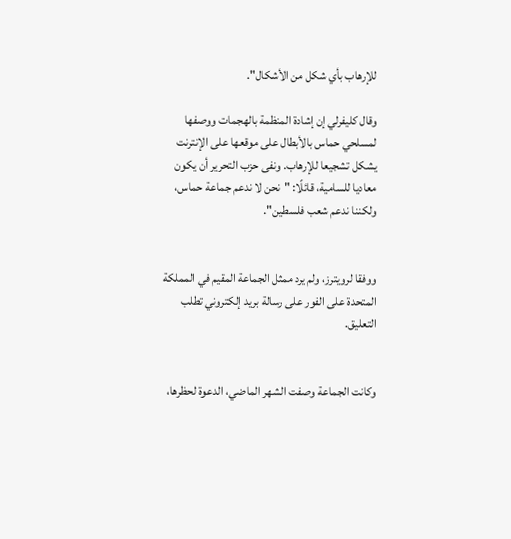للإرهاب بأي شكل من الأشكال".

وقال كليفرلي إن إشادة المنظمة بالهجمات ووصفها لمسلحي حماس بالأبطال على موقعها على الإنترنت يشكل تشجيعا للإرهاب. ونفى حزب التحرير أن يكون معاديا للسامية، قائلًا: "نحن لا ندعم جماعة حماس، ولكننا ندعم شعب فلسطين".


ووفقا لرويترز، ولم يرد ممثل الجماعة المقيم في المملكة المتحدة على الفور على رسالة بريد إلكتروني تطلب التعليق.


وكانت الجماعة وصفت الشهر الماضي، الدعوة لحظرها،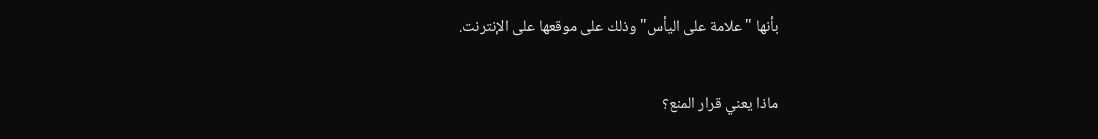بأنها "علامة على اليأس" وذلك على موقعها على الإنترنت.

ماذا يعني قرار المنع؟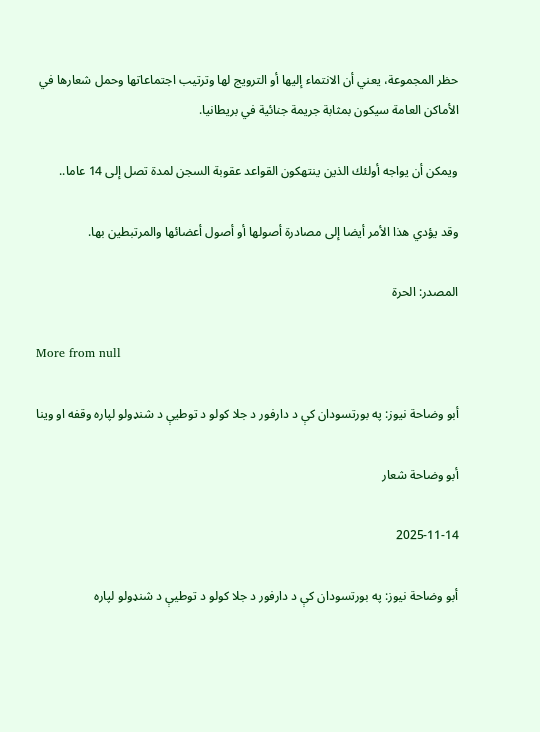حظر المجموعة، يعني أن الانتماء إليها أو الترويج لها وترتيب اجتماعاتها وحمل شعارها في الأماكن العامة سيكون بمثابة جريمة جنائية في بريطانيا.

ويمكن أن يواجه أولئك الذين ينتهكون القواعد عقوبة السجن لمدة تصل إلى 14 عاما..

وقد يؤدي هذا الأمر أيضا إلى مصادرة أصولها أو أصول أعضائها والمرتبطين بها.

المصدر: الحرة

More from null

أبو وضاحة نيوز: په بورتسودان کې د دارفور د جلا کولو د توطیې د شنډولو لپاره وقفه او وینا

أبو وضاحة شعار

2025-11-14

أبو وضاحة نيوز: په بورتسودان کې د دارفور د جلا کولو د توطیې د شنډولو لپاره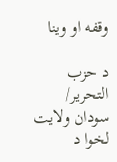وقفه او وینا

د حزب التحریر/ سودان ولایت لخوا د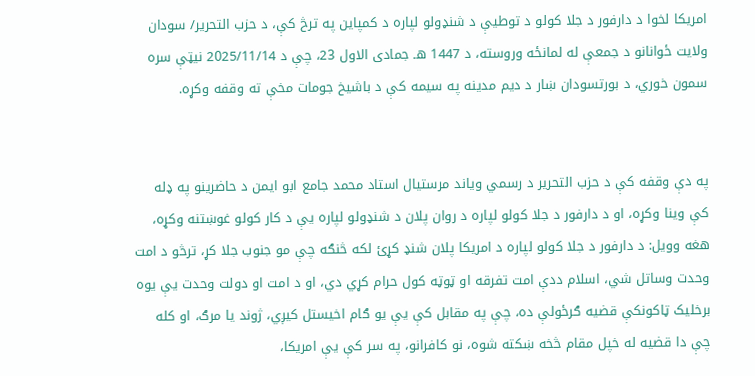امریکا لخوا د دارفور د جلا کولو د توطیې د شنډولو لپاره د کمپاین په ترڅ کې، د حزب التحریر/ سودان ولایت ځوانانو د جمعې له لمانځه وروسته، د 1447 هـ جمادی الاول 23، چې د 2025/11/14 نیټې سره سمون خوري، د بورتسودان ښار د دیم مدینه په سیمه کې د باشیخ جومات مخې ته وقفه وکړه.


په دې وقفه کې د حزب التحریر د رسمي ویاند مرستیال استاد محمد جامع ابو ایمن د حاضرینو په ډله کې وینا وکړه، او د دارفور د جلا کولو لپاره د روان پلان د شنډولو لپاره یې د کار کولو غوښتنه وکړه، هغه وویل: د دارفور د جلا کولو لپاره د امریکا پلان شنډ کړئ لکه څنګه چې مو جنوب جلا کړ، ترڅو د امت وحدت وساتل شي، اسلام ددې امت تفرقه او ټوټه کول حرام کړي دي، او د امت او دولت وحدت یې یوه برخلیک ټاکونکې قضیه ګرځولې ده، چې په مقابل کې یې یو ګام اخیستل کیږي، ژوند یا مرګ، او کله چې دا قضیه له خپل مقام څخه ښکته شوه، نو کافرانو، په سر کې یې امریکا،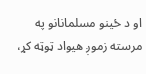او د ځینو مسلمانانو په مرسته زموږ هیواد ټوټه کړ،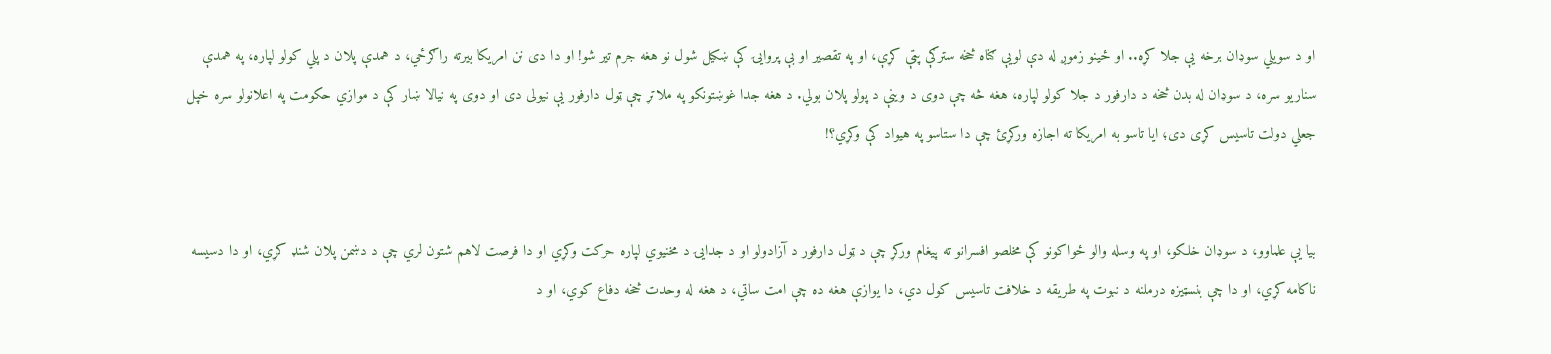او د سویلي سوډان برخه یې جلا کړه.. او ځینو زموږ له دې لویې ګناه څخه سترګې پټې کړې، او په تقصیر او بې پروایۍ کې ښکیل شول نو هغه جرم تیر شو! او دا دی نن امریکا بیرته راګرځي، د همدې پلان د پلي کولو لپاره، په همدې سناریو سره، د سوډان له بدن څخه د دارفور د جلا کولو لپاره، هغه څه چې دوی د وینې د پولو پلان بولي. د هغه جدا غوښتونکو په ملاتړ چې ټول دارفور یې نیولی دی او دوی په نیالا ښار کې د موازي حکومت په اعلانولو سره خپل جعلي دولت تاسیس کړی دی؛ ایا تاسو به امریکا ته اجازه ورکړئ چې دا ستاسو په هیواد کې وکړي؟!


بیا یې علماوو، د سوډان خلکو، او په وسله والو ځواکونو کې مخلصو افسرانو ته پیغام ورکړ چې د ټول دارفور د آزادولو او د جدایۍ د مخنیوي لپاره حرکت وکړي او دا فرصت لاهم شتون لري چې د دښمن پلان شنډ کړي، او دا دسیسه ناکامه کړي، او دا چې بنسټیزه درملنه د نبوت په طریقه د خلافت تاسیس کول دي، دا یوازې هغه ده چې امت ساتي، د هغه له وحدت څخه دفاع کوي، او د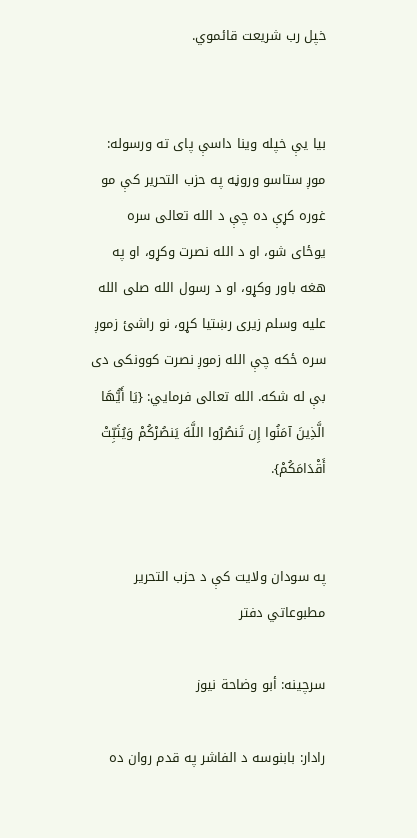خپل رب شریعت قائموي.


بیا یې خپله وینا داسې پای ته ورسوله: موږ ستاسو وروڼه په حزب التحریر کې مو غوره کړې ده چې د الله تعالی سره یوځای شو، او د الله نصرت وکړو، او په هغه باور وکړو، او د رسول الله صلى الله عليه وسلم زیری رښتیا کړو، نو راشئ زموږ سره ځکه چې الله زموږ نصرت کوونکی دی بې له شکه. الله تعالی فرمایي: {يَا أَيُّهَا الَّذِينَ آمَنُوا إِن تَنصُرُوا اللَّهَ يَنصُرْكُمْ وَيُثَبِّتْ أَقْدَامَكُمْ}.


په سودان ولایت کې د حزب التحریر مطبوعاتي دفتر

سرچینه: أبو وضاحة نيوز

رادار: بابنوسه د الفاشر په قدم روان ده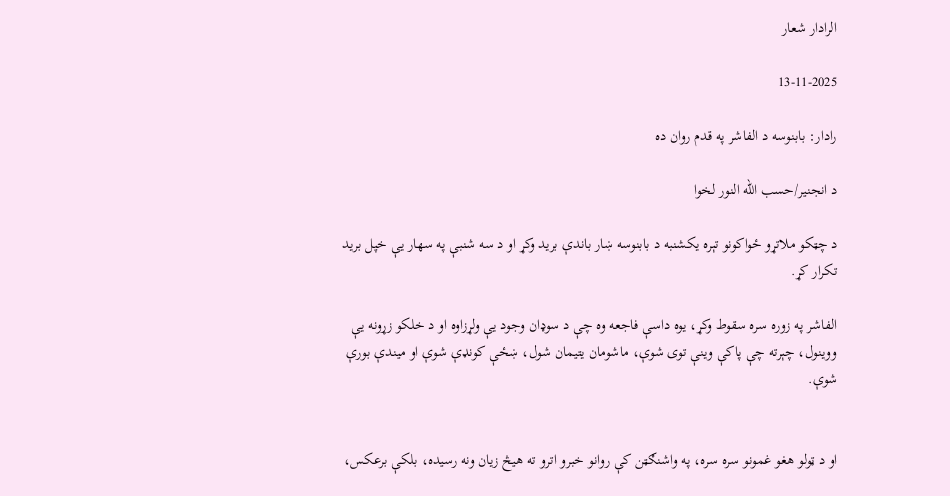الرادار شعار

13-11-2025

رادار: بابنوسه د الفاشر په قدم روان ده

د انجنیر/حسب الله النور لخوا

د چټکو ملاتړو ځواکونو تېره یکشنبه د بابنوسه ښار باندې برید وکړ او د سه شنبې په سهار یې خپل برید تکرار کړ.

الفاشر په زوره سره سقوط وکړ، یوه داسې فاجعه وه چې د سوډان وجود یې ولړزاوه او د خلکو زړونه یې ووینول، چېرته چې پاکې وینې توی شوې، ماشومان یتیمان شول، ښځې کونډې شوې او میندې بورې شوې.


او د ټولو هغو غمونو سره سره، په واشنګټن کې روانو خبرو اترو ته هیڅ زیان ونه رسیده، بلکې برعکس،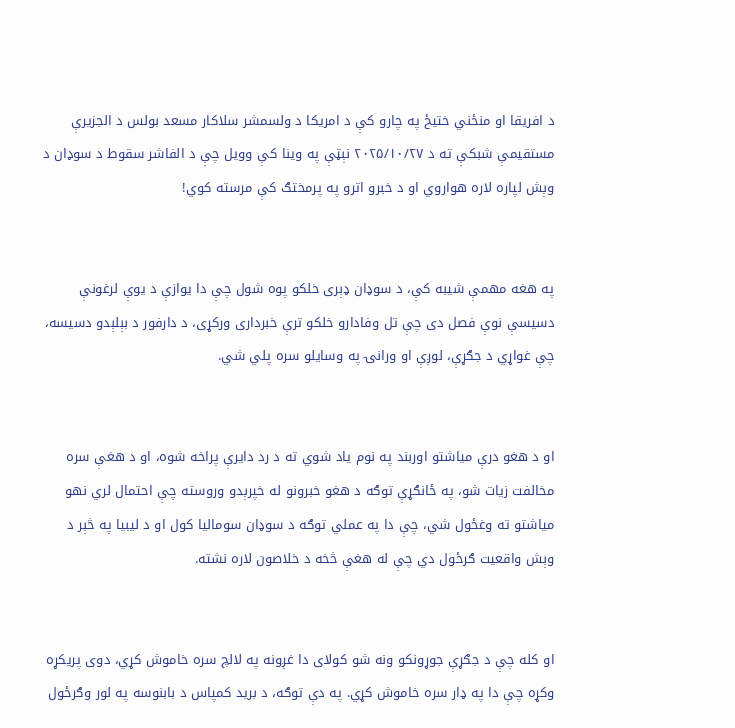د افریقا او منځني ختیځ په چارو کې د امریکا د ولسمشر سلاکار مسعد بولس د الجزیرې مستقیمې شبکې ته د ۲۰۲۵/۱۰/۲۷ نېټې په وینا کې وویل چې د الفاشر سقوط د سوډان د وېش لپاره لاره هواروي او د خبرو اترو په پرمختګ کې مرسته کوي!


په هغه مهمې شیبه کې، د سوډان ډېری خلکو پوه شول چې دا یوازې د یوې لرغونې دسیسې نوې فصل دی چې تل وفادارو خلکو ترې خبرداری ورکړی، د دارفور د بېلېدو دسیسه، چې غواړي د جګړې، لوږې او ورانۍ په وسایلو سره پلي شي.


او د هغو درې میاشتو اوربند په نوم یاد شوي ته د رد دایرې پراخه شوه، او د هغې سره مخالفت زیات شو، په ځانګړې توګه د هغو خبرونو له خپرېدو وروسته چې احتمال لري نهو میاشتو ته وغځول شي، چې دا په عملي توګه د سوډان سومالیا کول او د لیبیا په څېر د وېش واقعیت ګرځول دي چې له هغې څخه د خلاصون لاره نشته.


او کله چې د جګړې جوړونکو ونه شو کولای دا غږونه په لالچ سره خاموش کړي، دوی پریکړه وکړه چې دا په ډار سره خاموش کړي. په دې توګه، د برید کمپاس د بابنوسه په لور وګرځول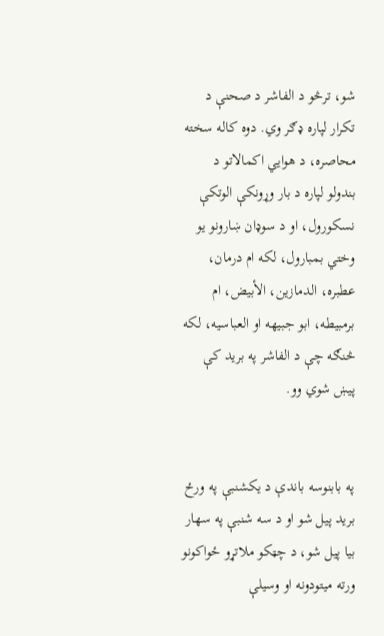شو، ترڅو د الفاشر د صحنې د تکرار لپاره ډګر وي. دوه کاله سخته محاصره، د هوایي اکمالاتو د بندولو لپاره د بار وړونکې الوتکې نسکورول، او د سوډان ښارونو یو وختي بمبارول، لکه ام درمان، عطبره، الدمازين، الأبيض، ام برمبيطه، ابو جبيهه او العباسيه، لکه څنګه چې د الفاشر په برید کې پیښ شوي وو.


په بابنوسه باندې د یکشنبې په ورځ برید پیل شو او د سه شنبې په سهار بیا پیل شو، د چټکو ملاتړو ځواکونو ورته میتودونه او وسیلې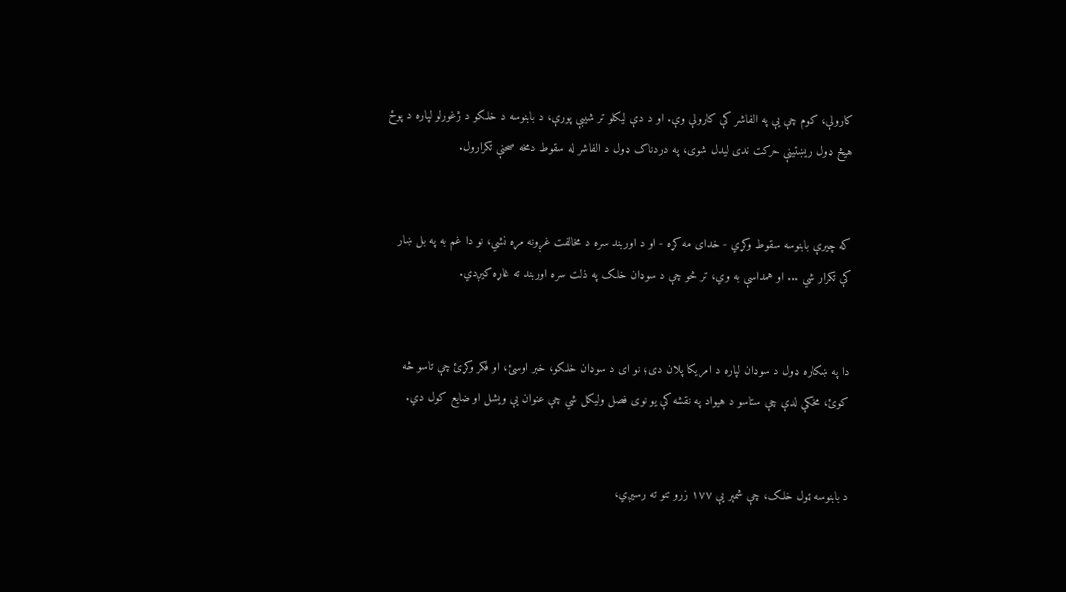کارولې، کوم چې یې په الفاشر کې کارولې وې. او د دې لیکلو تر شیبې پورې، د بابنوسه د خلکو د ژغورلو لپاره د پوځ هیڅ ډول ریښتینې حرکت ندی لیدل شوی، په دردناک ډول د الفاشر له سقوط دمخه صحنې تکرارول.


که چیرې بابنوسه سقوط وکړي - خدای مه کړه - او د اوربند سره د مخالفت غږونه مړه نشي، نو دا غم به په بل ښار کې تکرار شي ... او همداسې به وي، تر څو چې د سوډان خلک په ذلت سره اوربند ته غاړه کیږدي.


دا په ښکاره ډول د سوډان لپاره د امریکا پلان دی؛ نو ای د سوډان خلکو، خبر اوسئ، او فکر وکړئ چې تاسو څه کوئ، مخکې لدې چې ستاسو د هیواد په نقشه کې یو نوی فصل ولیکل شي چې عنوان یې ویشل او ضایع کول دي.


د بابنوسه ټول خلک، چې شمېر یې ۱۷۷ زرو تنو ته رسیږي،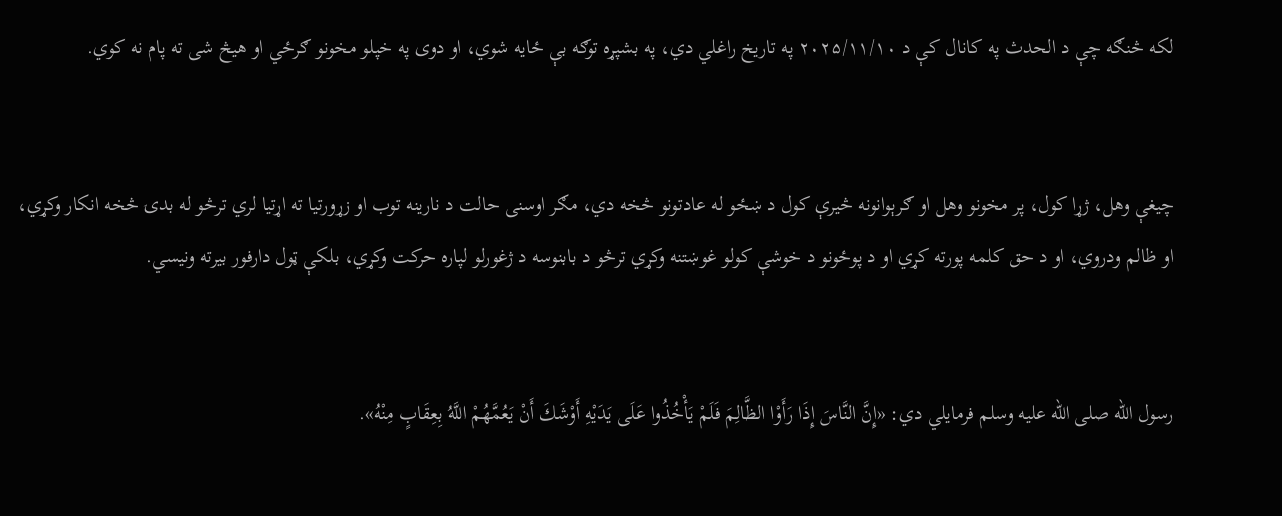لکه څنګه چې د الحدث په کانال کې د ۲۰۲۵/۱۱/۱۰ په تاریخ راغلي دي، په بشپړه توګه بې ځایه شوي، او دوی په خپلو مخونو ګرځي او هیڅ شی ته پام نه کوي.


چیغې وهل، ژړا کول، پر مخونو وهل او ګرېوانونه څیرې کول د ښځو له عادتونو څخه دي، مګر اوسنی حالت د نارینه توب او زړورتیا ته اړتیا لري ترڅو له بدۍ څخه انکار وکړي، او ظالم ودروي، او د حق کلمه پورته کړي او د پوځونو د خوشې کولو غوښتنه وکړي ترڅو د بابنوسه د ژغورلو لپاره حرکت وکړي، بلکې ټول دارفور بیرته ونیسي.


رسول الله صلى الله عليه وسلم فرمایلي دي: «إِنَّ النَّاسَ إِذَا رَأَوْا الظَّالِمَ فَلَمْ يَأْخُذُوا عَلَى يَدَيْهِ أَوْشَكَ أَنْ يَعُمَّهُمْ اللَّهُ بِعِقَابٍ مِنْهُ».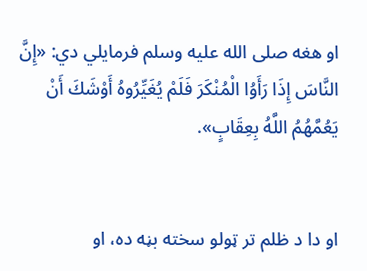او هغه صلى الله عليه وسلم فرمایلي دي: «إِنَّ النَّاسَ إِذَا رَأَوُا الْمُنْكَرَ فَلَمْ يُغَيِّرُوهُ أَوْشَكَ أَنْ يَعُمَّهُمُ اللَّهُ بِعِقَابٍ».


او دا د ظلم تر ټولو سخته بڼه ده، او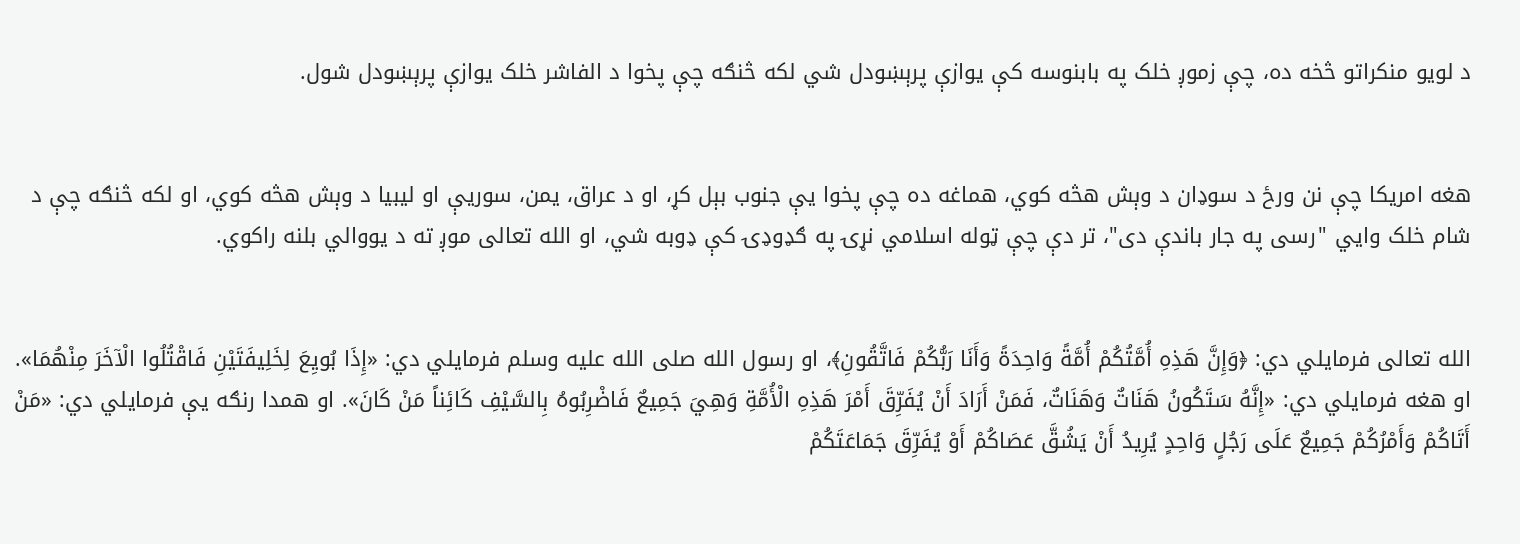د لویو منکراتو څخه ده، چې زموږ خلک په بابنوسه کې یوازې پرېښودل شي لکه څنګه چې پخوا د الفاشر خلک یوازې پرېښودل شول.


هغه امریکا چې نن ورځ د سوډان د وېش هڅه کوي، هماغه ده چې پخوا یې جنوب بېل کړ، او د عراق، یمن، سوریې او لیبیا د وېش هڅه کوي، او لکه څنګه چې د شام خلک وايي "رسی په جار باندې دی"، تر دې چې ټوله اسلامي نړۍ په ګډوډۍ کې ډوبه شي، او الله تعالی موږ ته د یووالي بلنه راکوي.


الله تعالی فرمایلي دي: ﴿وَإِنَّ هَذِهِ أُمَّتُكُمْ أُمَّةً وَاحِدَةً وَأَنَا رَبُّكُمْ فَاتَّقُونِ﴾، او رسول الله صلى الله عليه وسلم فرمایلي دي: «إِذَا بُويِعَ لِخَلِيفَتَيْنِ فَاقْتُلُوا الْآخَرَ مِنْهُمَا». او هغه فرمایلي دي: «إِنَّهُ سَتَكُونُ هَنَاتٌ وَهَنَاتٌ، فَمَنْ أَرَادَ أَنْ يُفَرِّقَ أَمْرَ هَذِهِ الْأُمَّةِ وَهِيَ جَمِيعٌ فَاضْرِبُوهُ بِالسَّيْفِ كَائِناً مَنْ كَانَ». او همدا رنګه یې فرمایلي دي: «مَنْ أَتَاكُمْ وَأَمْرُكُمْ جَمِيعٌ عَلَى رَجُلٍ وَاحِدٍ يُرِيدُ أَنْ يَشُقَّ عَصَاكُمْ أَوْ يُفَرِّقَ جَمَاعَتَكُمْ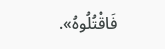فَاقْتُلُوهُ».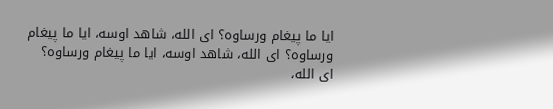ایا ما پیغام ورساوه؟ ای الله، شاهد اوسه، ایا ما پیغام ورساوه؟ ای الله، شاهد اوسه، ایا ما پیغام ورساوه؟ ای الله،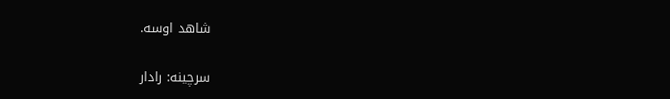شاهد اوسه.

سرچینه: رادار